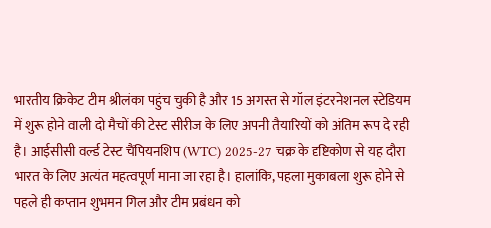भारतीय क्रिकेट टीम श्रीलंका पहुंच चुकी है और 15 अगस्त से गॉल इंटरनेशनल स्टेडियम में शुरू होने वाली दो मैचों की टेस्ट सीरीज के लिए अपनी तैयारियों को अंतिम रूप दे रही है। आईसीसी वर्ल्ड टेस्ट चैंपियनशिप (WTC) 2025-27 चक्र के दृष्टिकोण से यह दौरा भारत के लिए अत्यंत महत्वपूर्ण माना जा रहा है। हालांकि, पहला मुकाबला शुरू होने से पहले ही कप्तान शुभमन गिल और टीम प्रबंधन को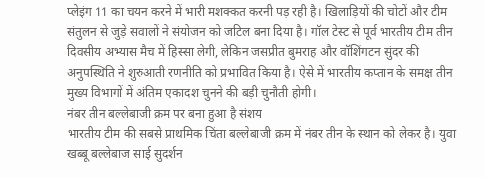प्लेइंग 11 का चयन करने में भारी मशक्कत करनी पड़ रही है। खिलाड़ियों की चोटों और टीम संतुलन से जुड़े सवालों ने संयोजन को जटिल बना दिया है। गॉल टेस्ट से पूर्व भारतीय टीम तीन दिवसीय अभ्यास मैच में हिस्सा लेगी, लेकिन जसप्रीत बुमराह और वॉशिंगटन सुंदर की अनुपस्थिति ने शुरुआती रणनीति को प्रभावित किया है। ऐसे में भारतीय कप्तान के समक्ष तीन मुख्य विभागों में अंतिम एकादश चुनने की बड़ी चुनौती होगी।
नंबर तीन बल्लेबाजी क्रम पर बना हुआ है संशय
भारतीय टीम की सबसे प्राथमिक चिंता बल्लेबाजी क्रम में नंबर तीन के स्थान को लेकर है। युवा खब्बू बल्लेबाज साई सुदर्शन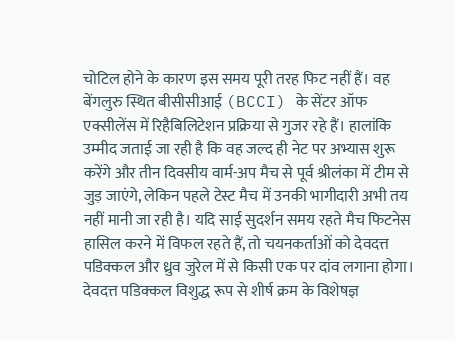चोटिल होने के कारण इस समय पूरी तरह फिट नहीं हैं। वह बेंगलुरु स्थित बीसीसीआई (BCCI) के सेंटर ऑफ एक्सीलेंस में रिहैबिलिटेशन प्रक्रिया से गुजर रहे हैं। हालांकि उम्मीद जताई जा रही है कि वह जल्द ही नेट पर अभ्यास शुरू करेंगे और तीन दिवसीय वार्म-अप मैच से पूर्व श्रीलंका में टीम से जुड़ जाएंगे, लेकिन पहले टेस्ट मैच में उनकी भागीदारी अभी तय नहीं मानी जा रही है। यदि साई सुदर्शन समय रहते मैच फिटनेस हासिल करने में विफल रहते हैं, तो चयनकर्ताओं को देवदत्त पडिक्कल और ध्रुव जुरेल में से किसी एक पर दांव लगाना होगा। देवदत्त पडिक्कल विशुद्ध रूप से शीर्ष क्रम के विशेषज्ञ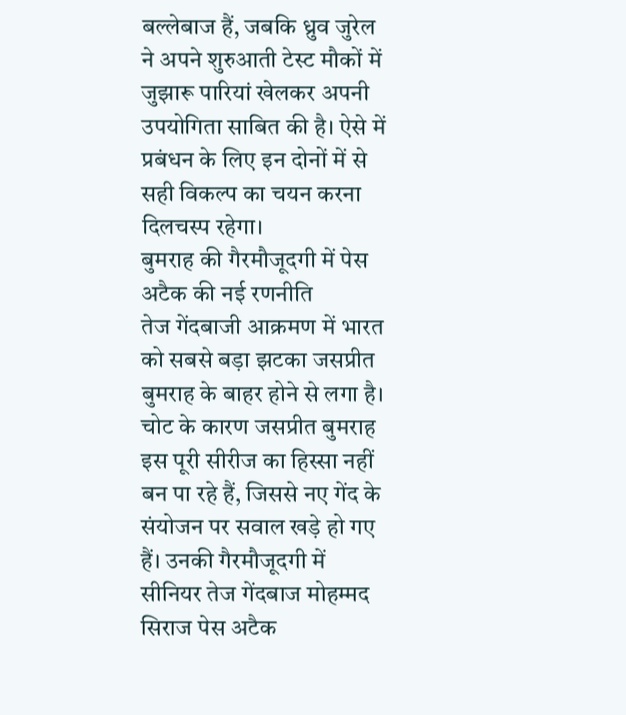बल्लेबाज हैं, जबकि ध्रुव जुरेल ने अपने शुरुआती टेस्ट मौकों में जुझारू पारियां खेलकर अपनी उपयोगिता साबित की है। ऐसे में प्रबंधन के लिए इन दोनों में से सही विकल्प का चयन करना दिलचस्प रहेगा।
बुमराह की गैरमौजूदगी में पेस अटैक की नई रणनीति
तेज गेंदबाजी आक्रमण में भारत को सबसे बड़ा झटका जसप्रीत बुमराह के बाहर होने से लगा है। चोट के कारण जसप्रीत बुमराह इस पूरी सीरीज का हिस्सा नहीं बन पा रहे हैं, जिससे नए गेंद के संयोजन पर सवाल खड़े हो गए हैं। उनकी गैरमौजूदगी में सीनियर तेज गेंदबाज मोहम्मद सिराज पेस अटैक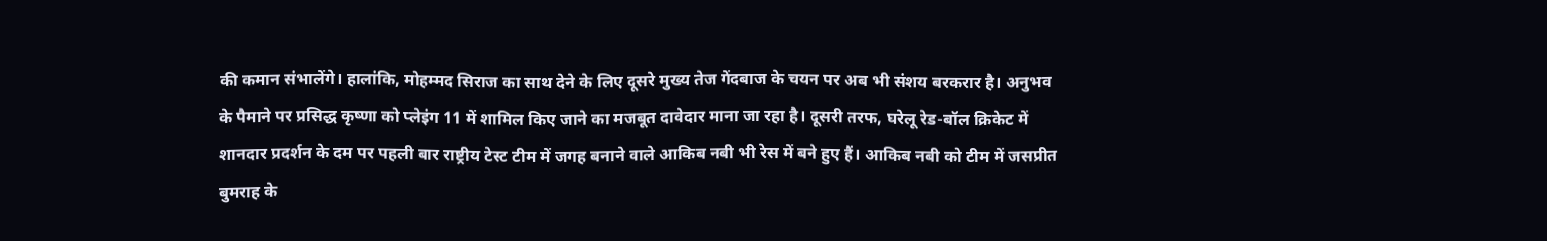की कमान संभालेंगे। हालांकि, मोहम्मद सिराज का साथ देने के लिए दूसरे मुख्य तेज गेंदबाज के चयन पर अब भी संशय बरकरार है। अनुभव के पैमाने पर प्रसिद्ध कृष्णा को प्लेइंग 11 में शामिल किए जाने का मजबूत दावेदार माना जा रहा है। दूसरी तरफ, घरेलू रेड-बॉल क्रिकेट में शानदार प्रदर्शन के दम पर पहली बार राष्ट्रीय टेस्ट टीम में जगह बनाने वाले आकिब नबी भी रेस में बने हुए हैं। आकिब नबी को टीम में जसप्रीत बुमराह के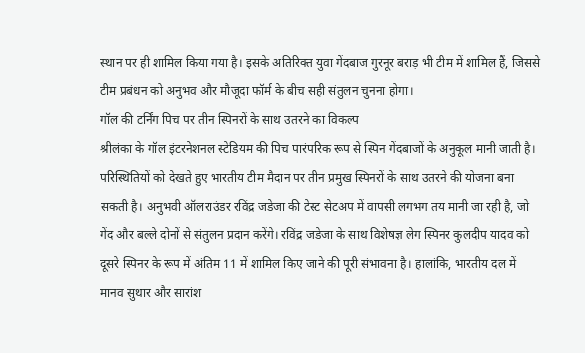स्थान पर ही शामिल किया गया है। इसके अतिरिक्त युवा गेंदबाज गुरनूर बराड़ भी टीम में शामिल हैं, जिससे टीम प्रबंधन को अनुभव और मौजूदा फॉर्म के बीच सही संतुलन चुनना होगा।
गॉल की टर्निंग पिच पर तीन स्पिनरों के साथ उतरने का विकल्प
श्रीलंका के गॉल इंटरनेशनल स्टेडियम की पिच पारंपरिक रूप से स्पिन गेंदबाजों के अनुकूल मानी जाती है। परिस्थितियों को देखते हुए भारतीय टीम मैदान पर तीन प्रमुख स्पिनरों के साथ उतरने की योजना बना सकती है। अनुभवी ऑलराउंडर रविंद्र जडेजा की टेस्ट सेटअप में वापसी लगभग तय मानी जा रही है, जो गेंद और बल्ले दोनों से संतुलन प्रदान करेंगे। रविंद्र जडेजा के साथ विशेषज्ञ लेग स्पिनर कुलदीप यादव को दूसरे स्पिनर के रूप में अंतिम 11 में शामिल किए जाने की पूरी संभावना है। हालांकि, भारतीय दल में मानव सुथार और सारांश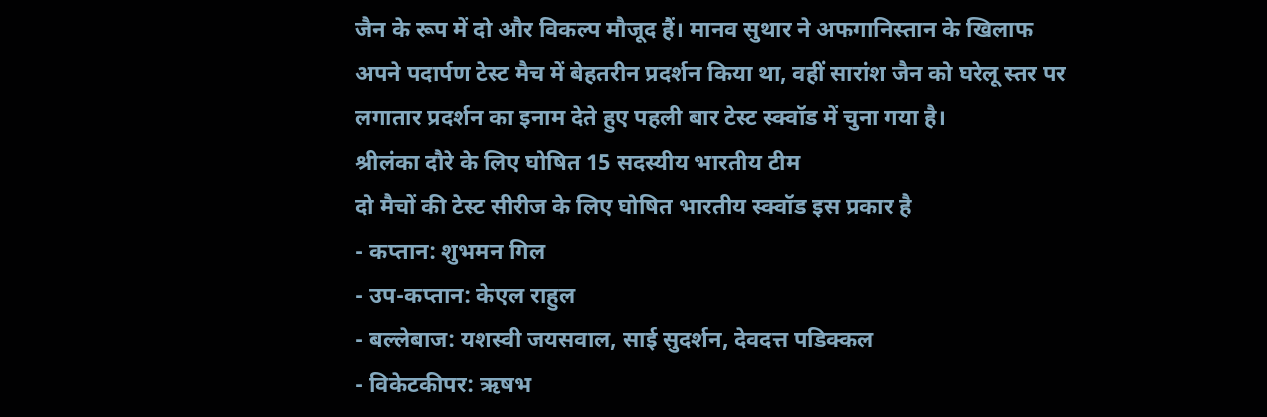जैन के रूप में दो और विकल्प मौजूद हैं। मानव सुथार ने अफगानिस्तान के खिलाफ अपने पदार्पण टेस्ट मैच में बेहतरीन प्रदर्शन किया था, वहीं सारांश जैन को घरेलू स्तर पर लगातार प्रदर्शन का इनाम देते हुए पहली बार टेस्ट स्क्वॉड में चुना गया है।
श्रीलंका दौरे के लिए घोषित 15 सदस्यीय भारतीय टीम
दो मैचों की टेस्ट सीरीज के लिए घोषित भारतीय स्क्वॉड इस प्रकार है
- कप्तान: शुभमन गिल
- उप-कप्तान: केएल राहुल
- बल्लेबाज: यशस्वी जयसवाल, साई सुदर्शन, देवदत्त पडिक्कल
- विकेटकीपर: ऋषभ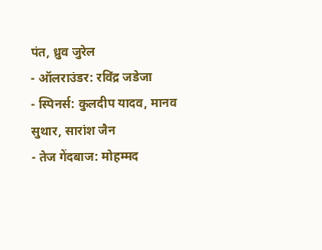पंत, ध्रुव जुरेल
- ऑलराउंडर: रविंद्र जडेजा
- स्पिनर्स: कुलदीप यादव, मानव सुथार, सारांश जैन
- तेज गेंदबाज: मोहम्मद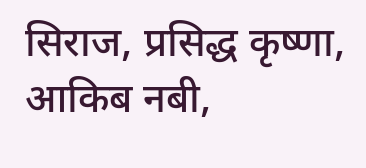सिराज, प्रसिद्ध कृष्णा, आकिब नबी,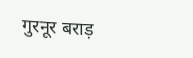गुरनूर बराड़